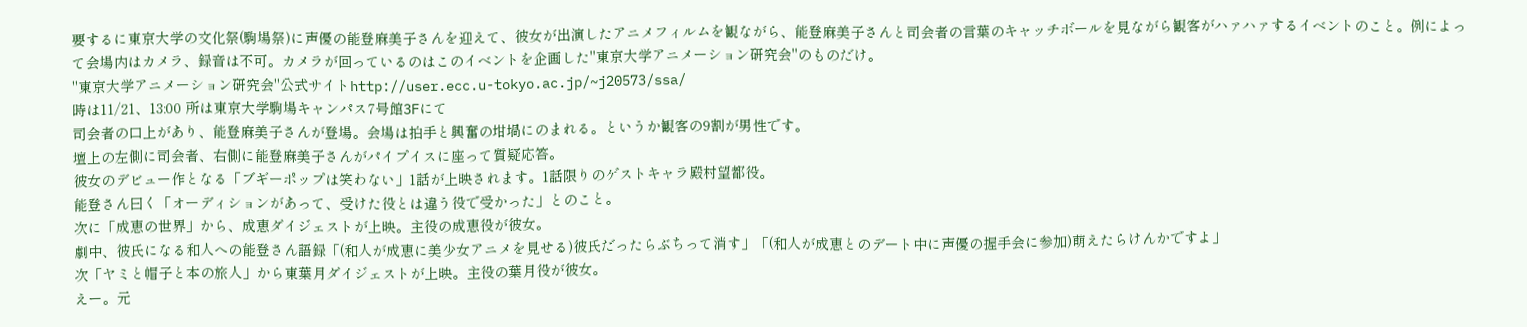要するに東京大学の文化祭(駒場祭)に声優の能登麻美子さんを迎えて、彼女が出演したアニメフィルムを観ながら、能登麻美子さんと司会者の言葉のキャッチボールを見ながら観客がハァハァするイベントのこと。例によって会場内はカメラ、録音は不可。カメラが回っているのはこのイベントを企画した"東京大学アニメーション研究会"のものだけ。
"東京大学アニメーション研究会"公式サイトhttp://user.ecc.u-tokyo.ac.jp/~j20573/ssa/
時は11/21、13:00 所は東京大学駒場キャンパス7号館3Fにて
司会者の口上があり、能登麻美子さんが登場。会場は拍手と興奮の坩堝にのまれる。というか観客の9割が男性です。
壇上の左側に司会者、右側に能登麻美子さんがパイプイスに座って質疑応答。
彼女のデビュー作となる「ブギーポップは笑わない」1話が上映されます。1話限りのゲストキャラ殿村望都役。
能登さん曰く「オーディションがあって、受けた役とは違う役で受かった」とのこと。
次に「成恵の世界」から、成恵ダイジェストが上映。主役の成恵役が彼女。
劇中、彼氏になる和人への能登さん語録「(和人が成恵に美少女アニメを見せる)彼氏だったらぶちって消す」「(和人が成恵とのデート中に声優の握手会に参加)萌えたらけんかですよ」
次「ヤミと帽子と本の旅人」から東葉月ダイジェストが上映。主役の葉月役が彼女。
えー。元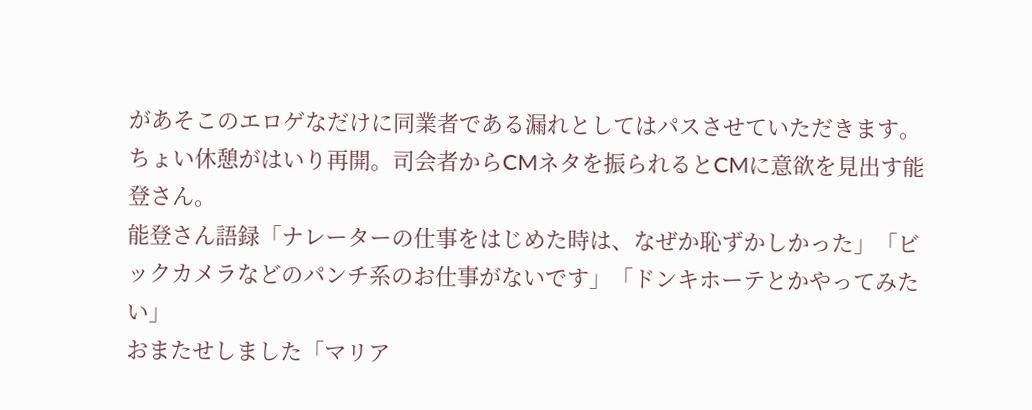があそこのエロゲなだけに同業者である漏れとしてはパスさせていただきます。
ちょい休憩がはいり再開。司会者からCMネタを振られるとCMに意欲を見出す能登さん。
能登さん語録「ナレーターの仕事をはじめた時は、なぜか恥ずかしかった」「ビックカメラなどのパンチ系のお仕事がないです」「ドンキホーテとかやってみたい」
おまたせしました「マリア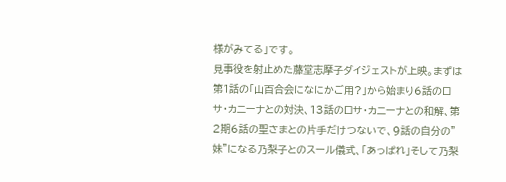様がみてる」です。
見事役を射止めた藤堂志摩子ダイジェストが上映。まずは第1話の「山百合会になにかご用?」から始まり6話のロサ・カニーナとの対決、13話のロサ・カニーナとの和解、第2期6話の聖さまとの片手だけつないで、9話の自分の"妹"になる乃梨子とのスール儀式、「あっぱれ」そして乃梨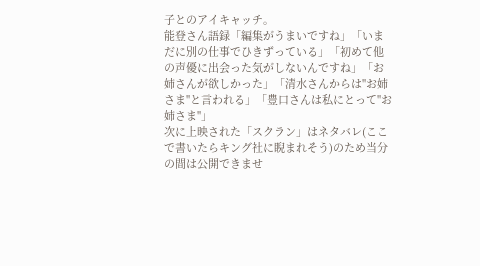子とのアイキャッチ。
能登さん語録「編集がうまいですね」「いまだに別の仕事でひきずっている」「初めて他の声優に出会った気がしないんですね」「お姉さんが欲しかった」「清水さんからは"お姉さま"と言われる」「豊口さんは私にとって"お姉さま"」
次に上映された「スクラン」はネタバレ(ここで書いたらキング社に睨まれそう)のため当分の間は公開できませ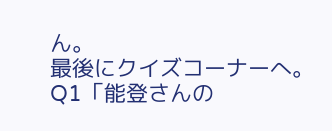ん。
最後にクイズコーナーへ。
Q1「能登さんの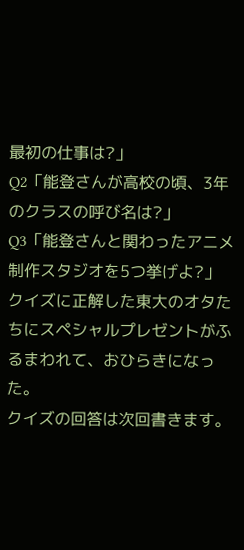最初の仕事は?」
Q2「能登さんが高校の頃、3年のクラスの呼び名は?」
Q3「能登さんと関わったアニメ制作スタジオを5つ挙げよ?」
クイズに正解した東大のオタたちにスペシャルプレゼントがふるまわれて、おひらきになった。
クイズの回答は次回書きます。